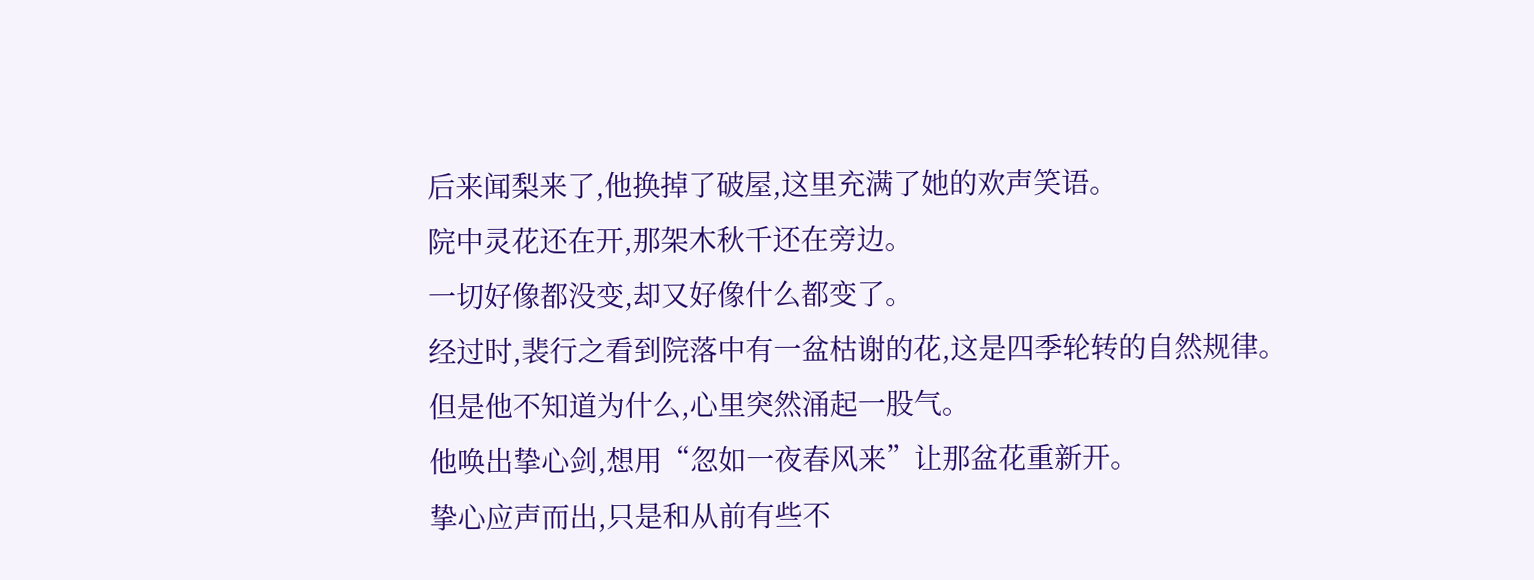后来闻梨来了,他换掉了破屋,这里充满了她的欢声笑语。
院中灵花还在开,那架木秋千还在旁边。
一切好像都没变,却又好像什么都变了。
经过时,裴行之看到院落中有一盆枯谢的花,这是四季轮转的自然规律。
但是他不知道为什么,心里突然涌起一股气。
他唤出挚心剑,想用“忽如一夜春风来”让那盆花重新开。
挚心应声而出,只是和从前有些不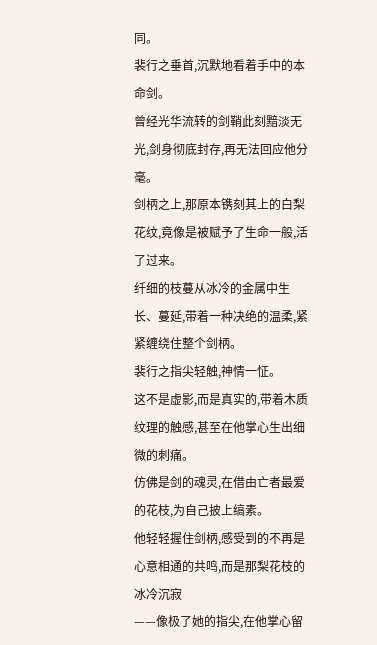同。
裴行之垂首,沉默地看着手中的本命剑。
曾经光华流转的剑鞘此刻黯淡无光,剑身彻底封存,再无法回应他分毫。
剑柄之上,那原本镌刻其上的白梨花纹,竟像是被赋予了生命一般,活了过来。
纤细的枝蔓从冰冷的金属中生长、蔓延,带着一种决绝的温柔,紧紧缠绕住整个剑柄。
裴行之指尖轻触,神情一怔。
这不是虚影,而是真实的,带着木质纹理的触感,甚至在他掌心生出细微的刺痛。
仿佛是剑的魂灵,在借由亡者最爱的花枝,为自己披上缟素。
他轻轻握住剑柄,感受到的不再是心意相通的共鸣,而是那梨花枝的冰冷沉寂
——像极了她的指尖,在他掌心留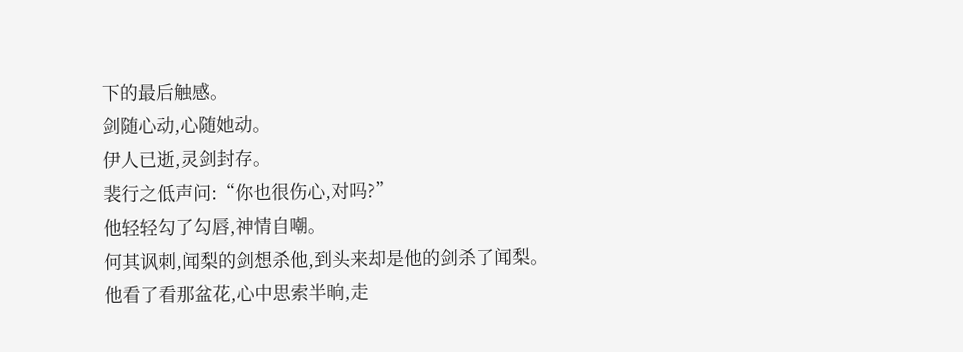下的最后触感。
剑随心动,心随她动。
伊人已逝,灵剑封存。
裴行之低声问:“你也很伤心,对吗?”
他轻轻勾了勾唇,神情自嘲。
何其讽刺,闻梨的剑想杀他,到头来却是他的剑杀了闻梨。
他看了看那盆花,心中思索半晌,走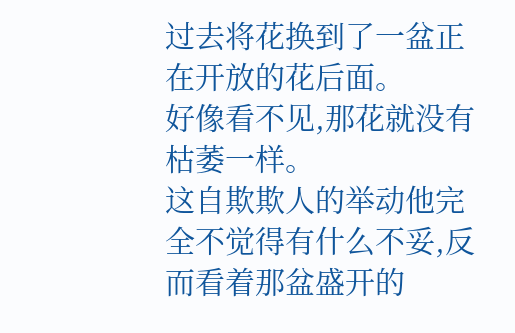过去将花换到了一盆正在开放的花后面。
好像看不见,那花就没有枯萎一样。
这自欺欺人的举动他完全不觉得有什么不妥,反而看着那盆盛开的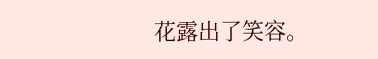花露出了笑容。